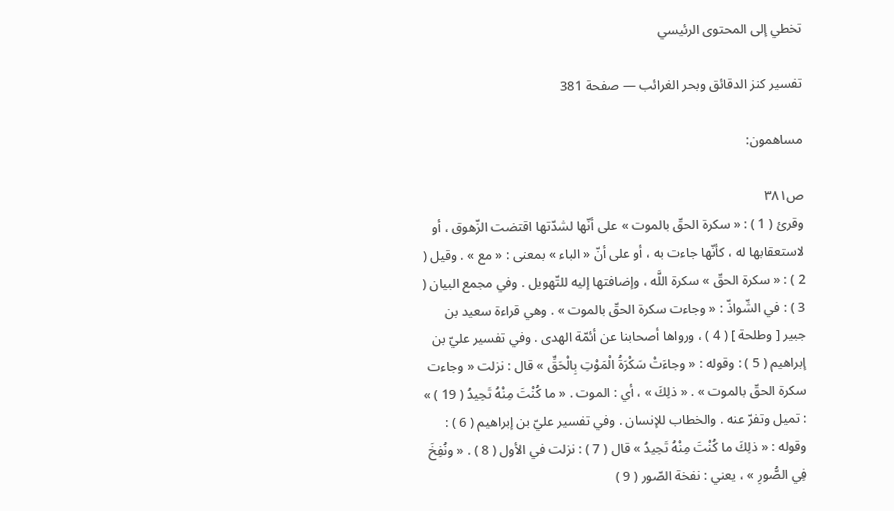تخطي إلى المحتوى الرئيسي

تفسير كنز الدقائق وبحر الغرائب — صفحة 381

مساهمون:

ص٣٨١
وقرئ ( 1 ) : « سكرة الحقّ بالموت » على أنّها لشدّتها اقتضت الزّهوق ، أو لاستعقابها له ، كأنّها جاءت به ، أو على أنّ « الباء » بمعنى : « مع » . وقيل ( 2 ) : « سكرة الحقّ » سكرة اللَّه ، وإضافتها إليه للتّهويل . وفي مجمع البيان ( 3 ) : في الشّواذّ : « وجاءت سكرة الحقّ بالموت » . وهي قراءة سعيد بن جبير [ وطلحة ] ( 4 ) ، ورواها أصحابنا عن أئمّة الهدى . وفي تفسير عليّ بن إبراهيم ( 5 ) : وقوله : « وجاءَتْ سَكْرَةُ الْمَوْتِ بِالْحَقِّ » قال : نزلت « وجاءت سكرة الحقّ بالموت » . « ذلِكَ » ، أي : الموت . « ما كُنْتَ مِنْهُ تَحِيدُ ( 19 ) » : تميل وتفرّ عنه . والخطاب للإنسان . وفي تفسير عليّ بن إبراهيم ( 6 ) : وقوله : « ذلِكَ ما كُنْتَ مِنْهُ تَحِيدُ » قال ( 7 ) : نزلت في الأول ( 8 ) . « ونُفِخَ فِي الصُّورِ » ، يعني : نفخة الصّور ( 9 )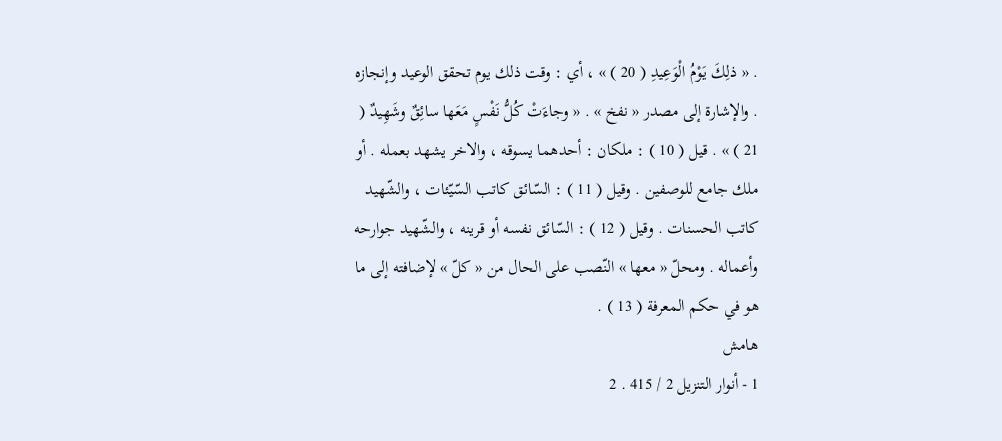. « ذلِكَ يَوْمُ الْوَعِيدِ ( 20 ) » ، أي : وقت ذلك يوم تحقق الوعيد وإنجازه . والإشارة إلى مصدر « نفخ » . « وجاءَتْ كُلُّ نَفْسٍ مَعَها سائِقٌ وشَهِيدٌ ( 21 ) » . قيل ( 10 ) : ملكان : أحدهما يسوقه ، والاخر يشهد بعمله . أو ملك جامع للوصفين . وقيل ( 11 ) : السّائق كاتب السّيّئات ، والشّهيد كاتب الحسنات . وقيل ( 12 ) : السّائق نفسه أو قرينه ، والشّهيد جوارحه وأعماله . ومحلّ « معها » النّصب على الحال من « كلّ » لإضافته إلى ما هو في حكم المعرفة ( 13 ) .
هامش
1 - أنوار التنزيل 2 / 415 . 2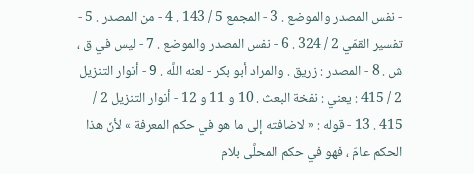- نفس المصدر والموضع . 3 - المجمع 5 / 143 . 4 - من المصدر . 5 - تفسير القمّي 2 / 324 . 6 - نفس المصدر والموضع . 7 - ليس في ق ، ش . 8 - المصدر : زريق . والمراد أبو بكر - لعنه اللَّه . 9 - أنوار التنزيل 2 / 415 : يعني : نفخة البعث . 10 و 11 و 12 - أنوار التنزيل 2 / 415 . 13 - قوله : « لاضافته إلى ما هو في حكم المعرفة » لأنّ هذا الحكم عامّ ، فهو في حكم المحلَّى بلام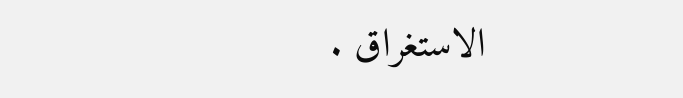الاستغراق .